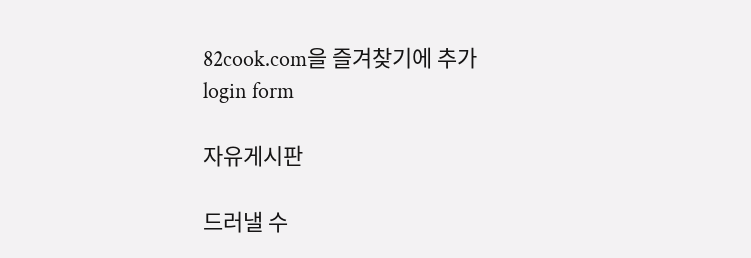82cook.com을 즐겨찾기에 추가
login form

자유게시판

드러낼 수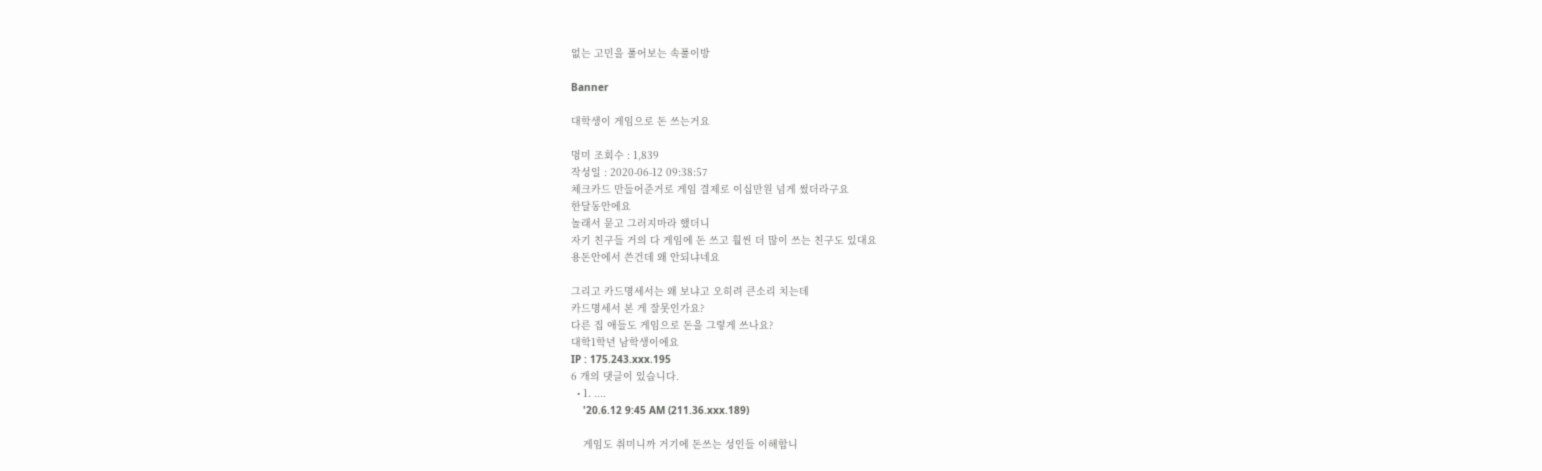없는 고민을 풀어보는 속풀이방

Banner

대학생이 게임으로 돈 쓰는거요

멍미 조회수 : 1,839
작성일 : 2020-06-12 09:38:57
체크카드 만들어준거로 게임 결제로 이십만원 넘게 썼더라구요
한달동안에요
놀래서 묻고 그러지마라 했더니
자기 친구들 거의 다 게임에 돈 쓰고 훨씬 더 많이 쓰는 친구도 있대요
용돈안에서 쓴건데 왜 안되냐네요

그리고 카드명세서는 왜 보냐고 오히려 큰소리 치는데
카드명세서 본 게 잘못인가요?
다른 집 애들도 게임으로 돈을 그렇게 쓰나요?
대학1학년 남학생이에요
IP : 175.243.xxx.195
6 개의 댓글이 있습니다.
  • 1. ....
    '20.6.12 9:45 AM (211.36.xxx.189)

    게임도 취미니까 거기에 돈쓰는 성인들 이해합니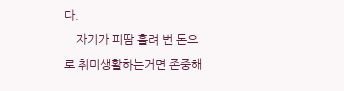다.
    자기가 피땀 흘려 번 돈으로 취미생활하는거면 존중해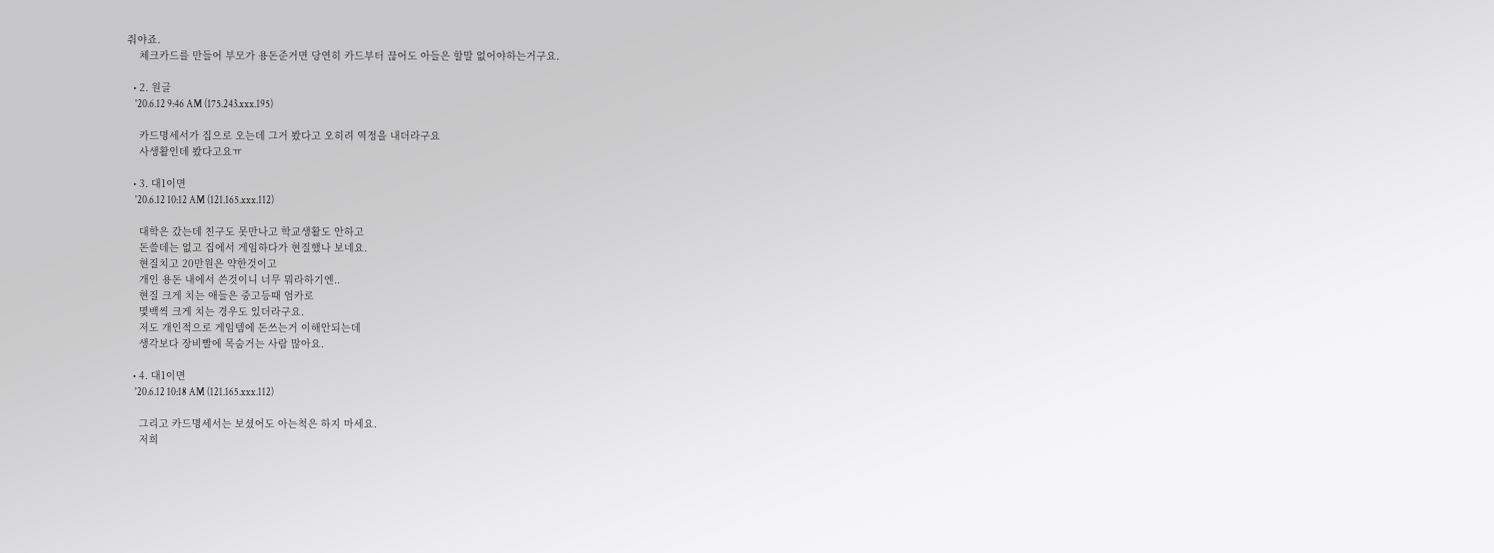줘야죠.
    체크카드를 만들어 부모가 용돈준거면 당연히 카드부터 끊어도 아들은 할말 없어야하는거구요.

  • 2. 원글
    '20.6.12 9:46 AM (175.243.xxx.195)

    카드명세서가 집으로 오는데 그거 봤다고 오히려 역정을 내더라구요
    사생활인데 봤다고요ㅠ

  • 3. 대1이면
    '20.6.12 10:12 AM (121.165.xxx.112)

    대학은 갔는데 친구도 못만나고 학교생활도 안하고
    돈쓸데는 없고 집에서 게임하다가 현질했나 보네요.
    현질치고 20만원은 약한것이고
    개인 용돈 내에서 쓴것이니 너무 뭐라하기엔..
    현질 크게 치는 애들은 중고등때 엄카로
    몇백씩 크게 치는 경우도 있더라구요.
    저도 개인적으로 게임템에 돈쓰는거 이해안되는데
    생각보다 장비빨에 목숨거는 사람 많아요.

  • 4. 대1이면
    '20.6.12 10:18 AM (121.165.xxx.112)

    그리고 카드명세서는 보셨어도 아는척은 하지 마세요.
    저희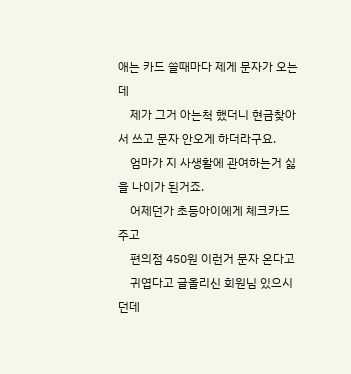애는 카드 쓸때마다 제게 문자가 오는데
    제가 그거 아는척 했더니 현금찾아서 쓰고 문자 안오게 하더라구요.
    엄마가 지 사생활에 관여하는거 싫을 나이가 된거죠.
    어제던가 초등아이에게 체크카드 주고
    편의점 450원 이런거 문자 온다고
    귀엽다고 글올리신 회원님 있으시던데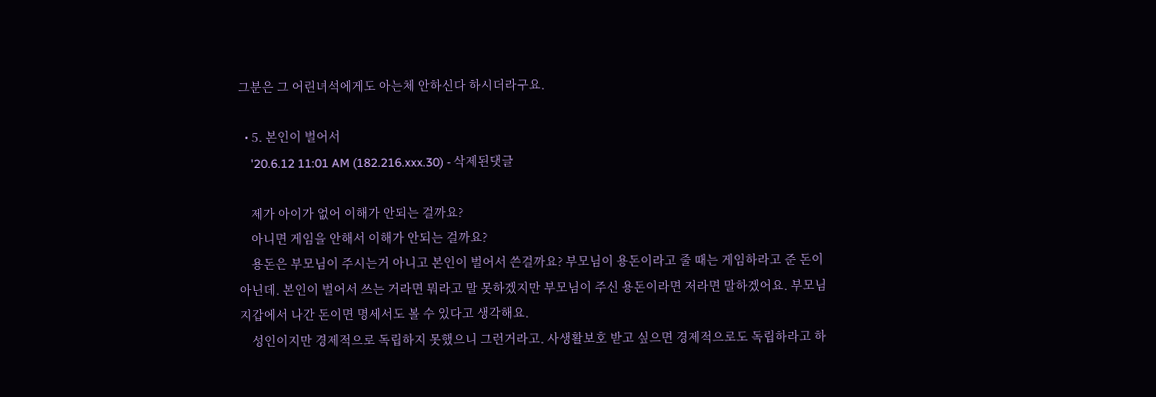그분은 그 어린녀석에게도 아는체 안하신다 하시더라구요.

  • 5. 본인이 벌어서
    '20.6.12 11:01 AM (182.216.xxx.30) - 삭제된댓글

    제가 아이가 없어 이해가 안되는 걸까요?
    아니면 게임을 안해서 이해가 안되는 걸까요?
    용돈은 부모님이 주시는거 아니고 본인이 벌어서 쓴걸까요? 부모님이 용돈이라고 줄 때는 게임하라고 준 돈이 아닌데. 본인이 벌어서 쓰는 거라면 뭐라고 말 못하겠지만 부모님이 주신 용돈이라면 저라면 말하겠어요. 부모님 지갑에서 나간 돈이면 명세서도 볼 수 있다고 생각해요.
    성인이지만 경제적으로 독립하지 못했으니 그런거라고. 사생활보호 받고 싶으면 경제적으로도 독립하라고 하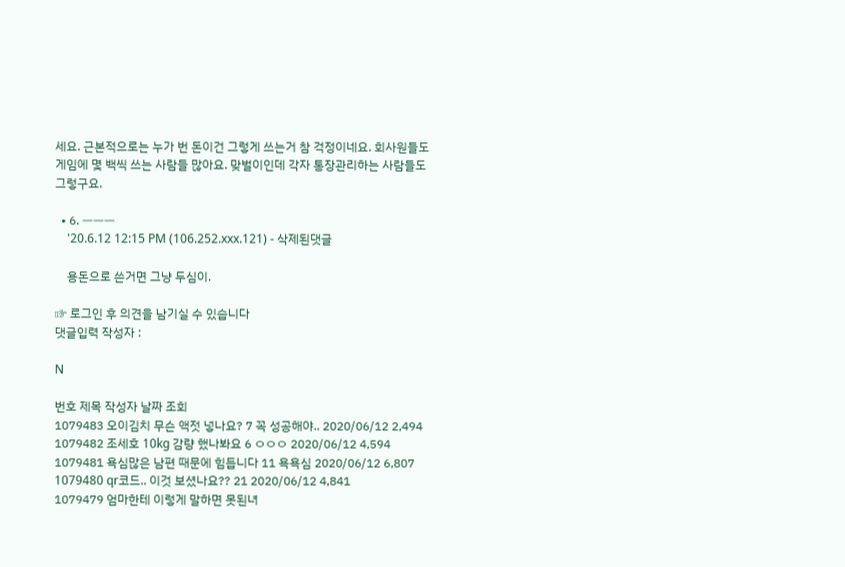세요. 근본적으로는 누가 번 돈이건 그렇게 쓰는거 참 걱정이네요. 회사원들도 게임에 몇 백씩 쓰는 사람들 많아요. 맞벌이인데 각자 통장관리하는 사람들도 그렇구요.

  • 6. ㅡㅡㅡ
    '20.6.12 12:15 PM (106.252.xxx.121) - 삭제된댓글

    용돈으로 쓴거면 그냥 두심이.

☞ 로그인 후 의견을 남기실 수 있습니다
댓글입력 작성자 :

N

번호 제목 작성자 날짜 조회
1079483 오이김치 무슨 액젓 넣나요? 7 꼭 성공해야.. 2020/06/12 2,494
1079482 조세호 10kg 감량 했나봐요 6 ㅇㅇㅇ 2020/06/12 4,594
1079481 욕심많은 남편 때문에 힘듭니다 11 욕욕심 2020/06/12 6,807
1079480 qr코드.. 이것 보셨나요?? 21 2020/06/12 4,841
1079479 엄마한테 이렇게 말하면 못된녀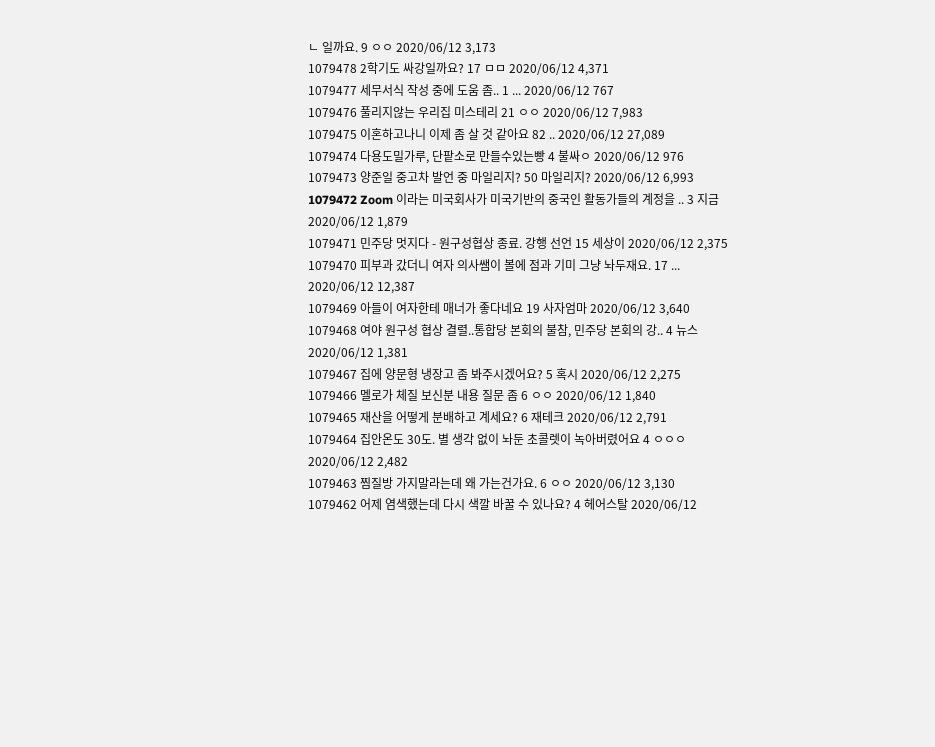ㄴ 일까요. 9 ㅇㅇ 2020/06/12 3,173
1079478 2학기도 싸강일까요? 17 ㅁㅁ 2020/06/12 4,371
1079477 세무서식 작성 중에 도움 좀.. 1 ... 2020/06/12 767
1079476 풀리지않는 우리집 미스테리 21 ㅇㅇ 2020/06/12 7,983
1079475 이혼하고나니 이제 좀 살 것 같아요 82 .. 2020/06/12 27,089
1079474 다용도밀가루, 단팥소로 만들수있는빵 4 불싸ㅇ 2020/06/12 976
1079473 양준일 중고차 발언 중 마일리지? 50 마일리지? 2020/06/12 6,993
1079472 Zoom 이라는 미국회사가 미국기반의 중국인 활동가들의 계정을 .. 3 지금 2020/06/12 1,879
1079471 민주당 멋지다 - 원구성협상 종료. 강행 선언 15 세상이 2020/06/12 2,375
1079470 피부과 갔더니 여자 의사쌤이 볼에 점과 기미 그냥 놔두재요. 17 ... 2020/06/12 12,387
1079469 아들이 여자한테 매너가 좋다네요 19 사자엄마 2020/06/12 3,640
1079468 여야 원구성 협상 결렬..통합당 본회의 불참, 민주당 본회의 강.. 4 뉴스 2020/06/12 1,381
1079467 집에 양문형 냉장고 좀 봐주시겠어요? 5 혹시 2020/06/12 2,275
1079466 멜로가 체질 보신분 내용 질문 좀 6 ㅇㅇ 2020/06/12 1,840
1079465 재산을 어떻게 분배하고 계세요? 6 재테크 2020/06/12 2,791
1079464 집안온도 30도. 별 생각 없이 놔둔 초콜렛이 녹아버렸어요 4 ㅇㅇㅇ 2020/06/12 2,482
1079463 찜질방 가지말라는데 왜 가는건가요. 6 ㅇㅇ 2020/06/12 3,130
1079462 어제 염색했는데 다시 색깔 바꿀 수 있나요? 4 헤어스탈 2020/06/12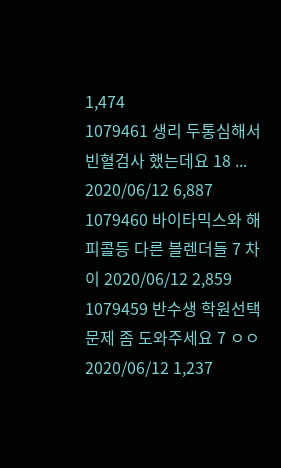1,474
1079461 생리 두통심해서 빈혈검사 했는데요 18 ... 2020/06/12 6,887
1079460 바이타믹스와 해피콜등 다른 블렌더들 7 차이 2020/06/12 2,859
1079459 반수생 학원선택 문제 좀 도와주세요 7 ㅇㅇ 2020/06/12 1,237